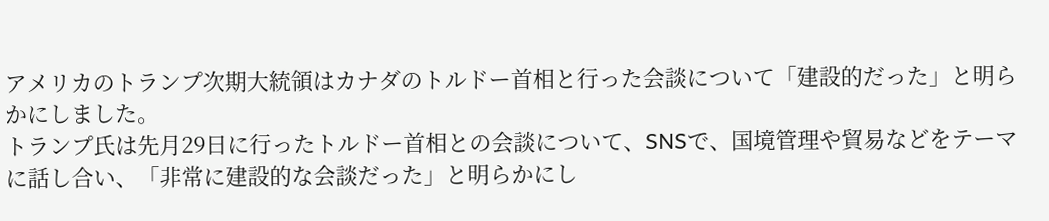アメリカのトランプ次期大統領はカナダのトルドー首相と行った会談について「建設的だった」と明らかにしました。
トランプ氏は先月29日に行ったトルドー首相との会談について、SNSで、国境管理や貿易などをテーマに話し合い、「非常に建設的な会談だった」と明らかにし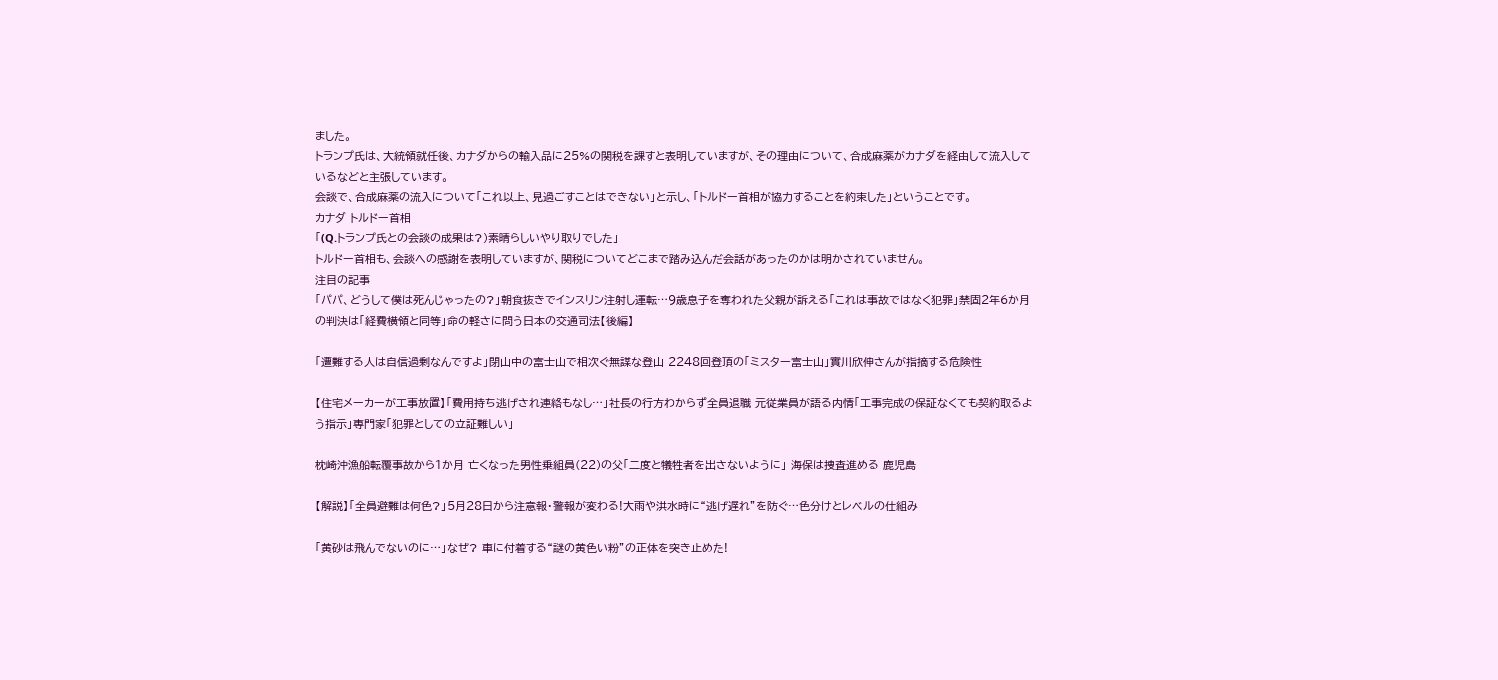ました。
トランプ氏は、大統領就任後、カナダからの輸入品に25%の関税を課すと表明していますが、その理由について、合成麻薬がカナダを経由して流入しているなどと主張しています。
会談で、合成麻薬の流入について「これ以上、見過ごすことはできない」と示し、「トルドー首相が協力することを約束した」ということです。
カナダ トルドー首相
「(Q.トランプ氏との会談の成果は?)素晴らしいやり取りでした」
トルドー首相も、会談への感謝を表明していますが、関税についてどこまで踏み込んだ会話があったのかは明かされていません。
注目の記事
「パパ、どうして僕は死んじゃったの?」朝食抜きでインスリン注射し運転…9歳息子を奪われた父親が訴える「これは事故ではなく犯罪」禁固2年6か月の判決は「経費横領と同等」命の軽さに問う日本の交通司法【後編】

「遭難する人は自信過剰なんですよ」閉山中の富士山で相次ぐ無謀な登山 2248回登頂の「ミスター富士山」實川欣伸さんが指摘する危険性

【住宅メーカーが工事放置】「費用持ち逃げされ連絡もなし…」社長の行方わからず全員退職 元従業員が語る内情「工事完成の保証なくても契約取るよう指示」専門家「犯罪としての立証難しい」

枕崎沖漁船転覆事故から1か月 亡くなった男性乗組員(22)の父「二度と犠牲者を出さないように」 海保は捜査進める 鹿児島

【解説】「全員避難は何色?」5月28日から注意報・警報が変わる!大雨や洪水時に“逃げ遅れ”を防ぐ…色分けとレベルの仕組み

「黄砂は飛んでないのに…」なぜ? 車に付着する“謎の黄色い粉”の正体を突き止めた!